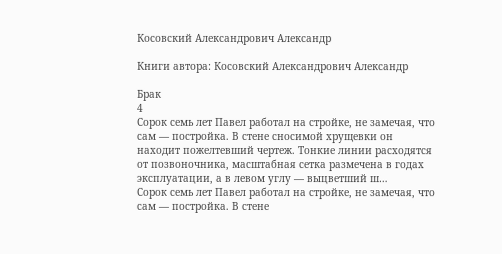Косовский Александрович Александр

Книги автора: Косовский Александрович Александр

Брак
4
Сорок семь лет Павел работал на стройке, не замечая, что сам — постройка. В стене сносимой хрущевки он находит пожелтевший чертеж. Тонкие линии расходятся от позвоночника, масштабная сетка размечена в годах эксплуатации, а в левом углу — выцветший ш…
Сорок семь лет Павел работал на стройке, не замечая, что сам — постройка. В стене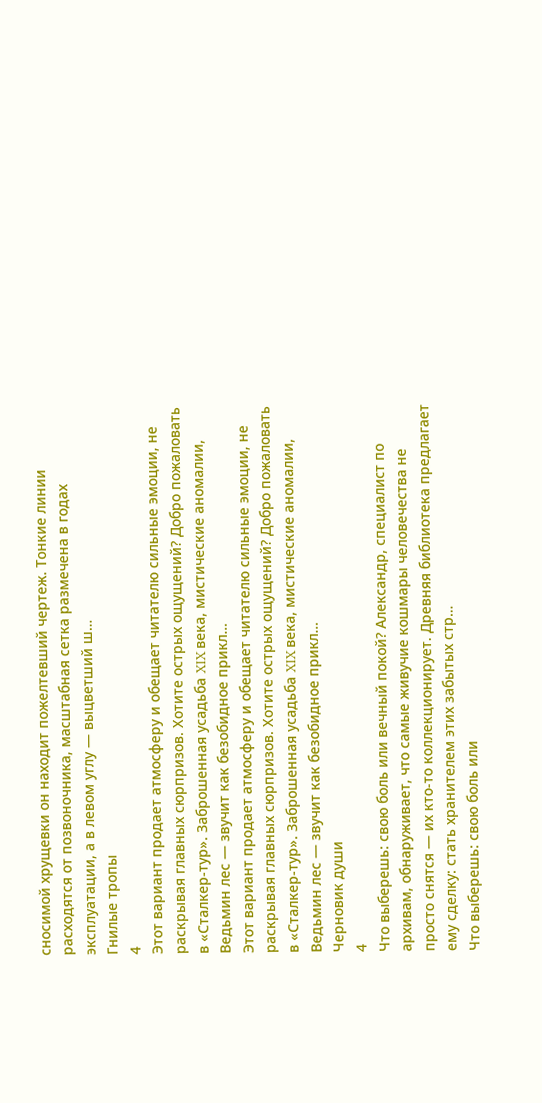сносимой хрущевки он находит пожелтевший чертеж. Тонкие линии расходятся от позвоночника, масштабная сетка размечена в годах эксплуатации, а в левом углу — выцветший ш…
Гнилые тропы
4
Этот вариант продает атмосферу и обещает читателю сильные эмоции, не раскрывая главных сюрпризов. Хотите острых ощущений? Добро пожаловать в «Сталкер-тур». Заброшенная усадьба XIX века, мистические аномалии, Ведьмин лес — звучит как безобидное прикл…
Этот вариант продает атмосферу и обещает читателю сильные эмоции, не раскрывая главных сюрпризов. Хотите острых ощущений? Добро пожаловать в «Сталкер-тур». Заброшенная усадьба XIX века, мистические аномалии, Ведьмин лес — звучит как безобидное прикл…
Черновик души
4
Что выберешь: свою боль или вечный покой? Александр, специалист по архивам, обнаруживает, что самые живучие кошмары человечества не просто снятся — их кто-то коллекционирует. Древняя библиотека предлагает ему сделку: стать хранителем этих забытых стр…
Что выберешь: свою боль или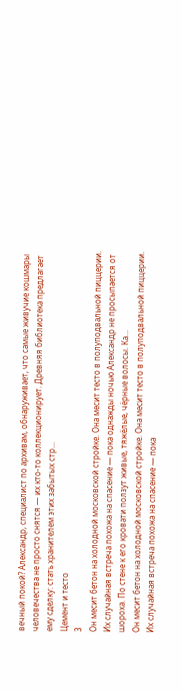вечный покой? Александр, специалист по архивам, обнаруживает, что самые живучие кошмары человечества не просто снятся — их кто-то коллекционирует. Древняя библиотека предлагает ему сделку: стать хранителем этих забытых стр…
Цемент и тесто
3
Он месит бетон на холодной московской стройке. Она месит тесто в полуподвальной пиццерии. Их случайная встреча похожа на спасение — пока однажды ночью Александр не просыпается от шороха. По стене к его кровати ползут живые, тяжёлые, чёрные волосы. Ка…
Он месит бетон на холодной московской стройке. Она месит тесто в полуподвальной пиццерии. Их случайная встреча похожа на спасение — пока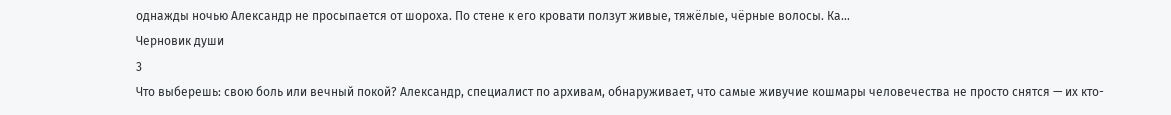однажды ночью Александр не просыпается от шороха. По стене к его кровати ползут живые, тяжёлые, чёрные волосы. Ка…
Черновик души
3
Что выберешь: свою боль или вечный покой? Александр, специалист по архивам, обнаруживает, что самые живучие кошмары человечества не просто снятся — их кто-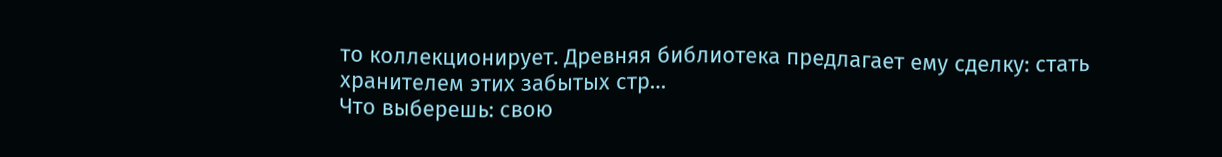то коллекционирует. Древняя библиотека предлагает ему сделку: стать хранителем этих забытых стр…
Что выберешь: свою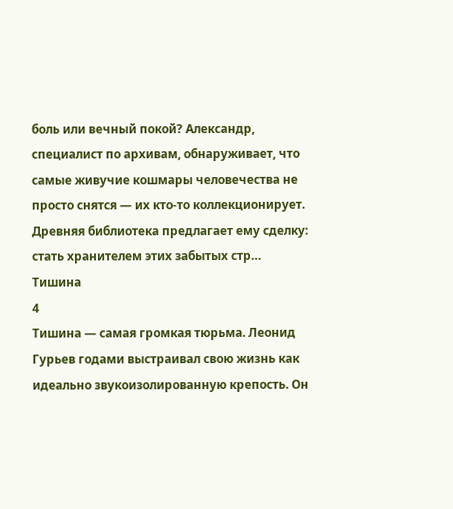боль или вечный покой? Александр, специалист по архивам, обнаруживает, что самые живучие кошмары человечества не просто снятся — их кто-то коллекционирует. Древняя библиотека предлагает ему сделку: стать хранителем этих забытых стр…
Тишина
4
Тишина — самая громкая тюрьма. Леонид Гурьев годами выстраивал свою жизнь как идеально звукоизолированную крепость. Он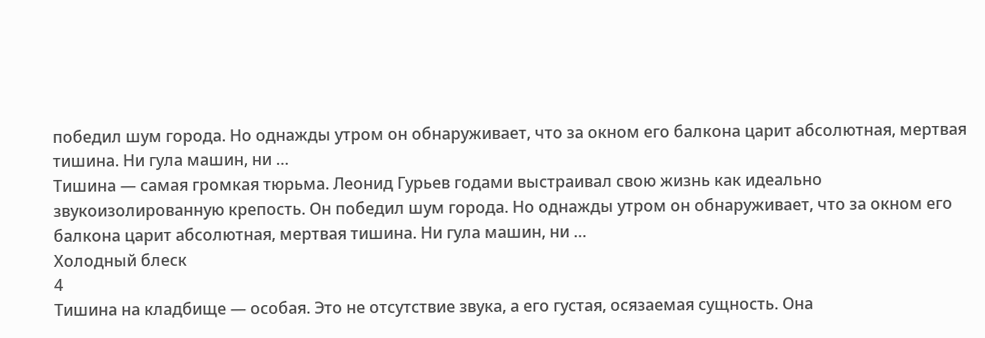победил шум города. Но однажды утром он обнаруживает, что за окном его балкона царит абсолютная, мертвая тишина. Ни гула машин, ни …
Тишина — самая громкая тюрьма. Леонид Гурьев годами выстраивал свою жизнь как идеально звукоизолированную крепость. Он победил шум города. Но однажды утром он обнаруживает, что за окном его балкона царит абсолютная, мертвая тишина. Ни гула машин, ни …
Холодный блеск
4
Тишина на кладбище — особая. Это не отсутствие звука, а его густая, осязаемая сущность. Она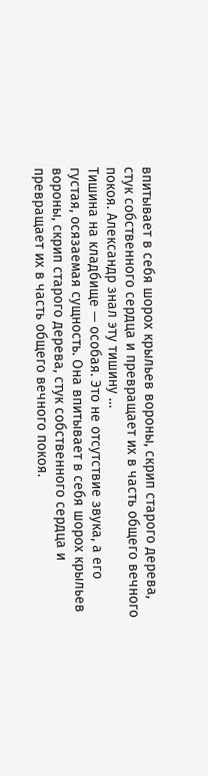впитывает в себя шорох крыльев вороны, скрип старого дерева, стук собственного сердца и превращает их в часть общего вечного покоя. Александр знал эту тишину …
Тишина на кладбище — особая. Это не отсутствие звука, а его густая, осязаемая сущность. Она впитывает в себя шорох крыльев вороны, скрип старого дерева, стук собственного сердца и превращает их в часть общего вечного покоя.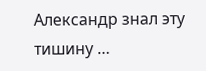Александр знал эту тишину …